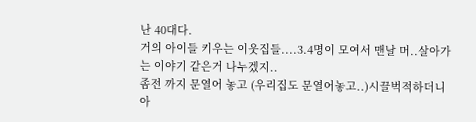난 40대다.
거의 아이들 키우는 이웃집들....3.4명이 모여서 맨날 머..살아가는 이야기 같은거 나누겠지..
좀전 까지 문열어 놓고 (우리집도 문열어놓고..)시끌벅적하더니 아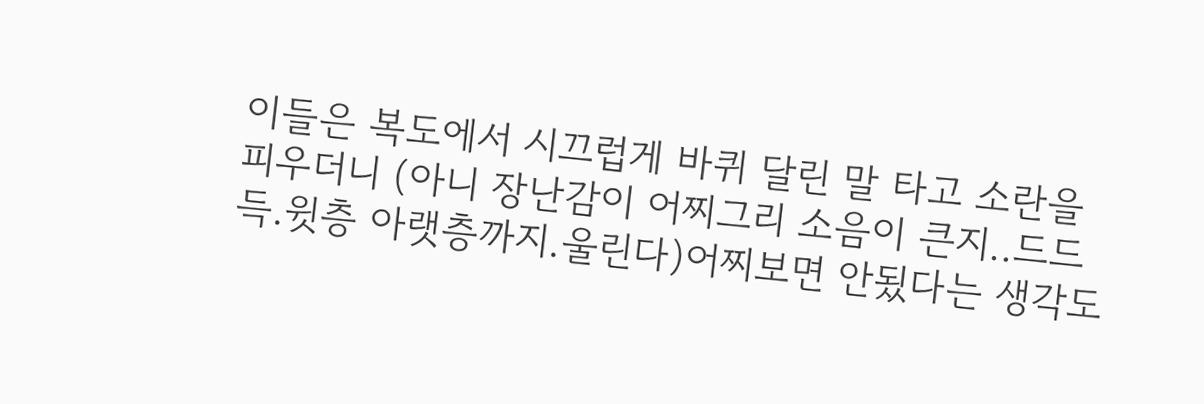이들은 복도에서 시끄럽게 바퀴 달린 말 타고 소란을 피우더니 (아니 장난감이 어찌그리 소음이 큰지..드드득.윗층 아랫층까지.울린다)어찌보면 안됬다는 생각도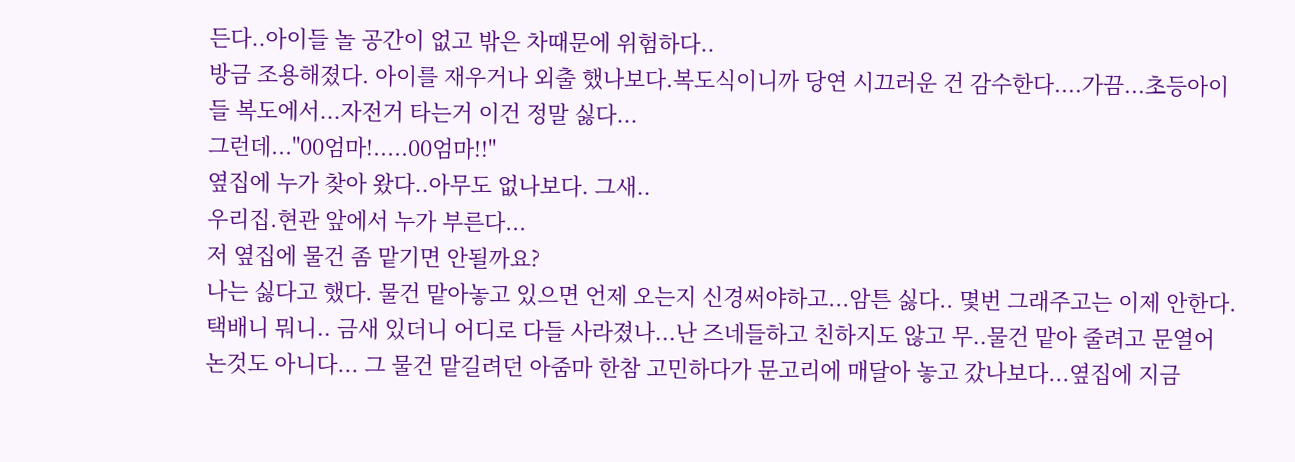든다..아이들 놀 공간이 없고 밖은 차때문에 위험하다..
방금 조용해졌다. 아이를 재우거나 외출 했나보다.복도식이니까 당연 시끄러운 건 감수한다....가끔...초등아이들 복도에서...자전거 타는거 이건 정말 싫다...
그런데..."00엄마!.....00엄마!!"
옆집에 누가 찾아 왔다..아무도 없나보다. 그새..
우리집.현관 앞에서 누가 부른다...
저 옆집에 물건 좀 맡기면 안될까요?
나는 싫다고 했다. 물건 맡아놓고 있으면 언제 오는지 신경써야하고...암튼 싫다.. 몇번 그래주고는 이제 안한다. 택배니 뭐니.. 금새 있더니 어디로 다들 사라졌나...난 즈네들하고 친하지도 않고 무..물건 맡아 줄려고 문열어 논것도 아니다... 그 물건 맡길려던 아줌마 한참 고민하다가 문고리에 매달아 놓고 갔나보다...옆집에 지금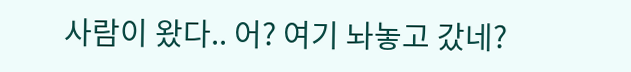사람이 왔다.. 어? 여기 놔놓고 갔네?